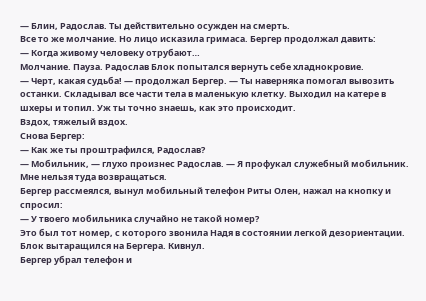— Блин, Радослав. Ты действительно осужден на смерть.
Все то же молчание. Но лицо исказила гримаса. Бергер продолжал давить:
— Когда живому человеку отрубают…
Молчание. Пауза. Радослав Блок попытался вернуть себе хладнокровие.
— Черт, какая судьба! — продолжал Бергер. — Ты наверняка помогал вывозить останки. Складывал все части тела в маленькую клетку. Выходил на катере в шхеры и топил. Уж ты точно знаешь, как это происходит.
Вздох, тяжелый вздох.
Снова Бергер:
— Как же ты проштрафился, Радослав?
— Мобильник, — глухо произнес Радослав. — Я профукал служебный мобильник. Мне нельзя туда возвращаться.
Бергер рассмеялся, вынул мобильный телефон Риты Олен, нажал на кнопку и спросил:
— У твоего мобильника случайно не такой номер?
Это был тот номер, с которого звонила Надя в состоянии легкой дезориентации.
Блок вытаращился на Бергера. Кивнул.
Бергер убрал телефон и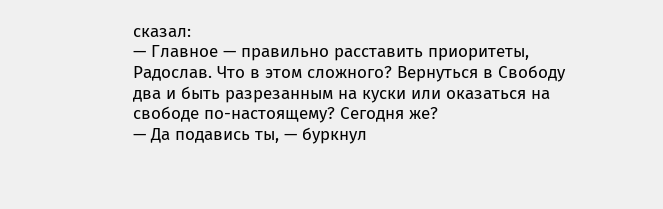сказал:
— Главное — правильно расставить приоритеты, Радослав. Что в этом сложного? Вернуться в Свободу два и быть разрезанным на куски или оказаться на свободе по-настоящему? Сегодня же?
— Да подавись ты, — буркнул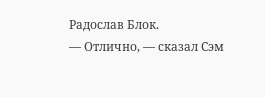Радослав Блок.
— Отлично, — сказал Сэм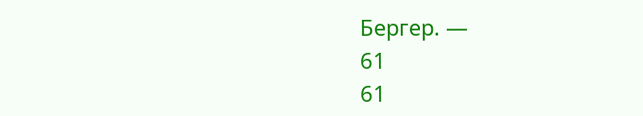Бергер. —
61
61